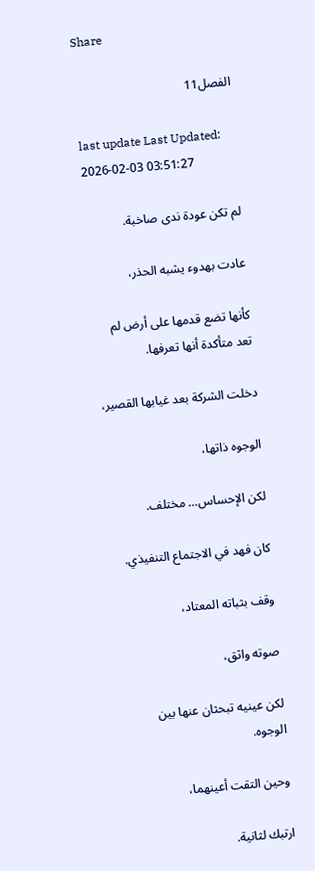Share

الفصل11

last update Last Updated: 2026-02-03 03:51:27

لم تكن عودة ندى صاخبة.

عادت بهدوء يشبه الحذر،

كأنها تضع قدمها على أرض لم تعد متأكدة أنها تعرفها.

دخلت الشركة بعد غيابها القصير،

الوجوه ذاتها،

لكن الإحساس… مختلف.

كان فهد في الاجتماع التنفيذي.

وقف بثباته المعتاد،

صوته واثق،

لكن عينيه تبحثان عنها بين الوجوه.

وحين التقت أعينهما،

ارتبك لثانية.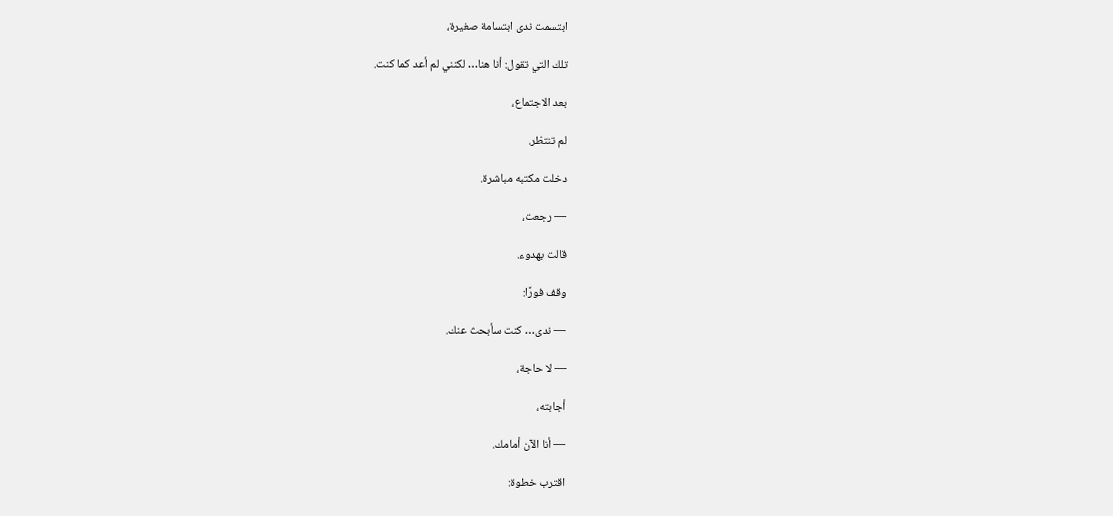ابتسمت ندى ابتسامة صغيرة،

تلك التي تقول: أنا هنا… لكنني لم أعد كما كنت.

بعد الاجتماع،

لم تنتظر.

دخلت مكتبه مباشرة.

— رجعت،

قالت بهدوء.

وقف فورًا:

— ندى… كنت سأبحث عنك.

— لا حاجة،

أجابته،

— أنا الآن أمامك.

اقترب خطوة: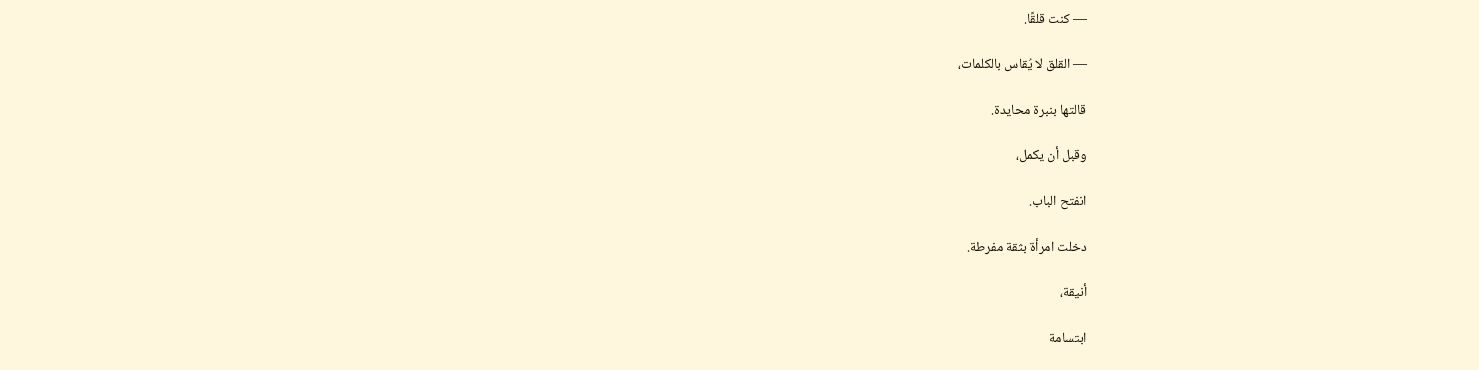— كنت قلقًا.

— القلق لا يُقاس بالكلمات،

قالتها بنبرة محايدة.

وقبل أن يكمل،

انفتح الباب.

دخلت امرأة بثقة مفرطة.

أنيقة،

ابتسامة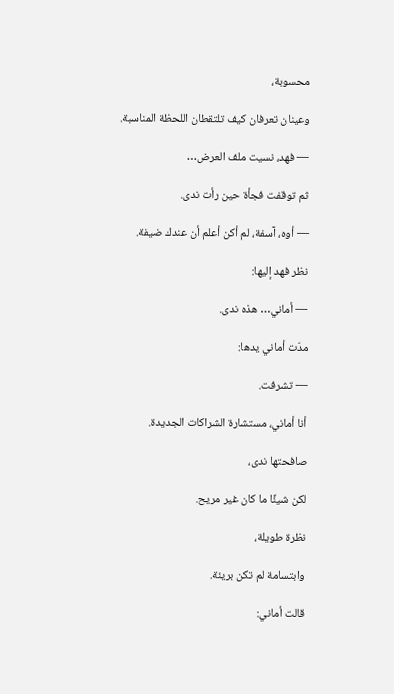محسوبة،

وعينان تعرفان كيف تلتقطان اللحظة المناسبة.

— فهد، نسيت ملف العرض…

ثم توقفت فجأة حين رأت ندى.

— أوه، آسفة، لم أكن أعلم أن عندك ضيفة.

نظر فهد إليها:

— أماني… هذه ندى.

مدّت أماني يدها:

— تشرفت.

أنا أماني، مستشارة الشراكات الجديدة.

صافحتها ندى،

لكن شيئًا ما كان غير مريح.

نظرة طويلة،

وابتسامة لم تكن بريئة.

قالت أماني: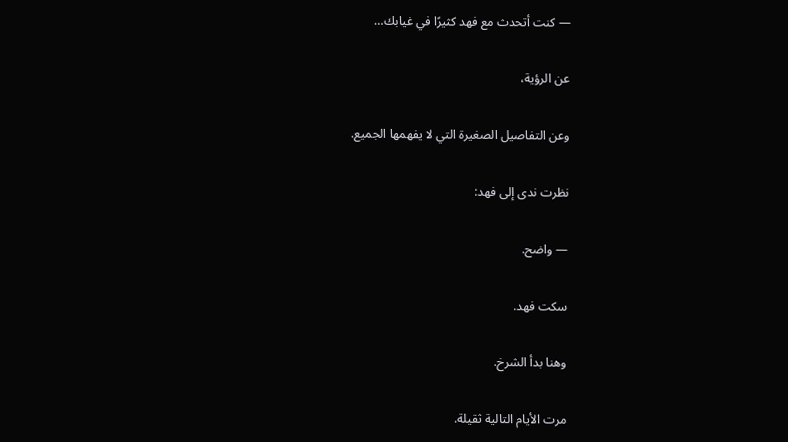— كنت أتحدث مع فهد كثيرًا في غيابك…

عن الرؤية،

وعن التفاصيل الصغيرة التي لا يفهمها الجميع.

نظرت ندى إلى فهد:

— واضح.

سكت فهد.

وهنا بدأ الشرخ.

مرت الأيام التالية ثقيلة.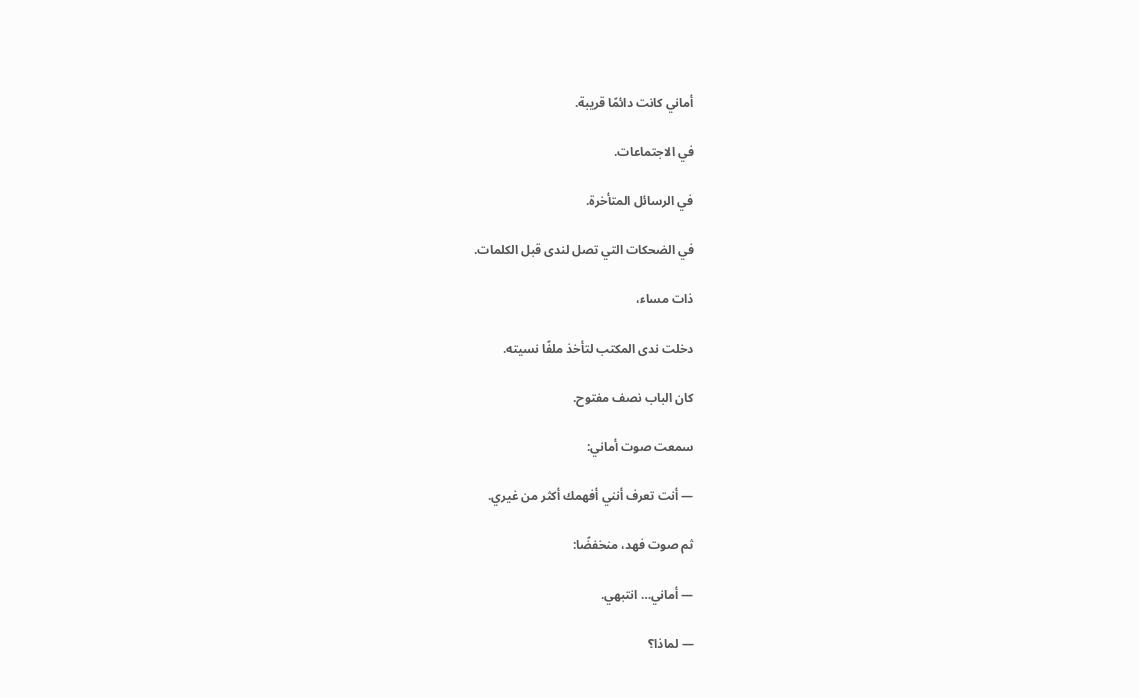أماني كانت دائمًا قريبة.

في الاجتماعات.

في الرسائل المتأخرة.

في الضحكات التي تصل لندى قبل الكلمات.

ذات مساء،

دخلت ندى المكتب لتأخذ ملفًا نسيته.

كان الباب نصف مفتوح.

سمعت صوت أماني:

— أنت تعرف أنني أفهمك أكثر من غيري.

ثم صوت فهد، منخفضًا:

— أماني… انتبهي.

— لماذا؟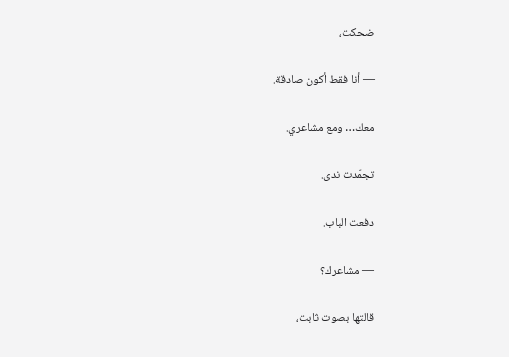ضحكت،

— أنا فقط أكون صادقة.

معك… ومع مشاعري.

تجمّدت ندى.

دفعت الباب.

— مشاعرك؟

قالتها بصوت ثابت،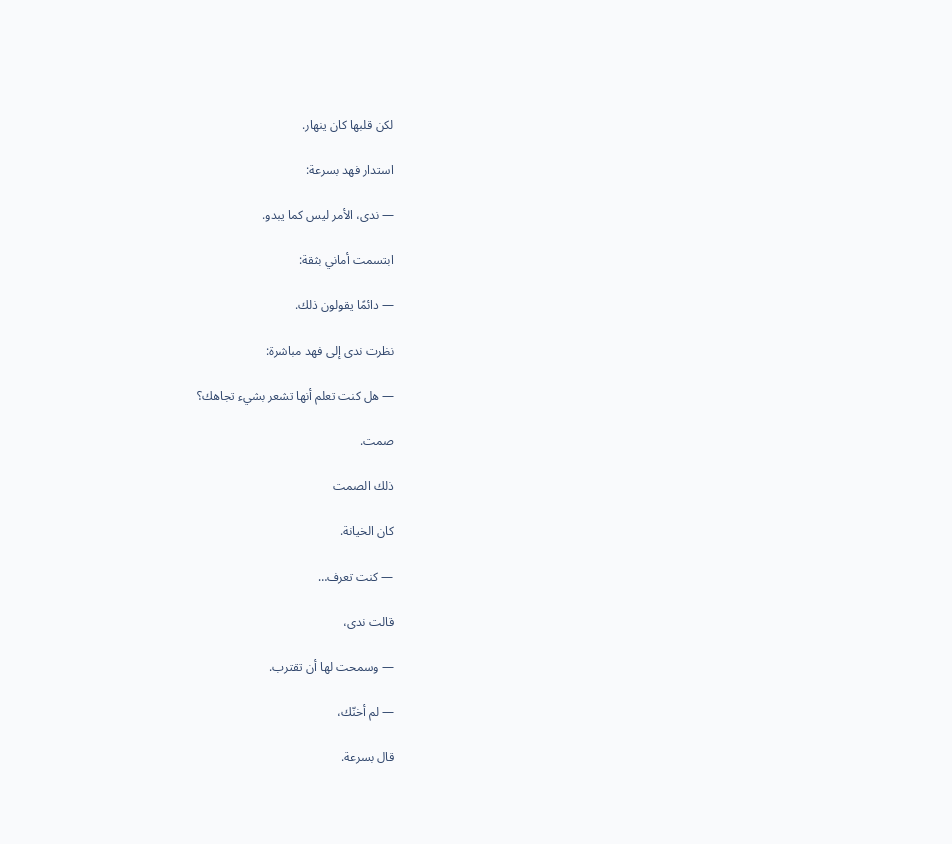لكن قلبها كان ينهار.

استدار فهد بسرعة:

— ندى، الأمر ليس كما يبدو.

ابتسمت أماني بثقة:

— دائمًا يقولون ذلك.

نظرت ندى إلى فهد مباشرة:

— هل كنت تعلم أنها تشعر بشيء تجاهك؟

صمت.

ذلك الصمت

كان الخيانة.

— كنت تعرف…

قالت ندى،

— وسمحت لها أن تقترب.

— لم أخنّك،

قال بسرعة.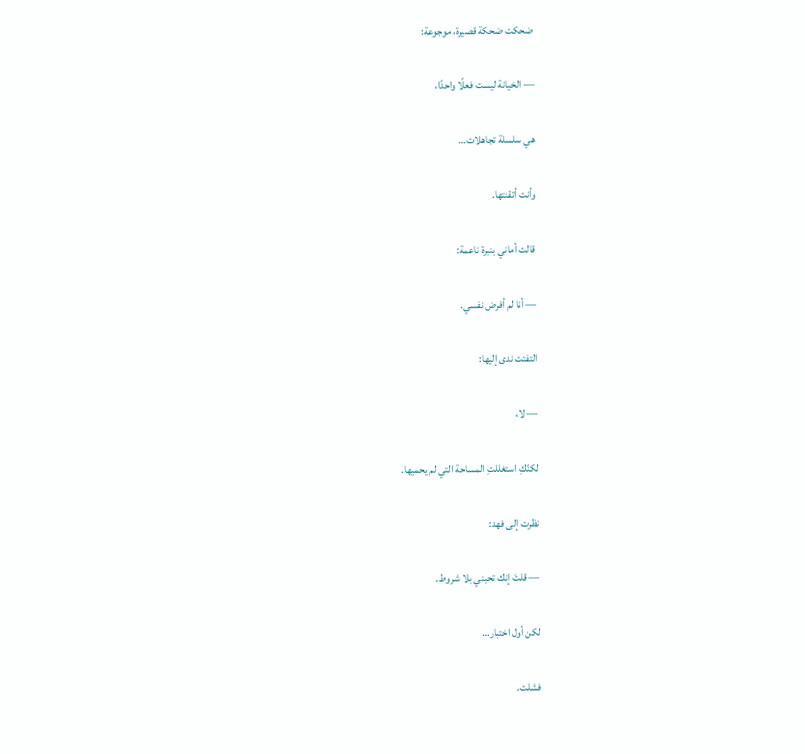ضحكت ضحكة قصيرة، موجوعة:

— الخيانة ليست فعلًا واحدًا،

هي سلسلة تجاهلات…

وأنت أتقنتها.

قالت أماني بنبرة ناعمة:

— أنا لم أفرض نفسي.

التفتت ندى إليها:

— لا،

لكنّكِ استغللتِ المساحة التي لم يحميها.

نظرت إلى فهد:

— قلتَ إنك تحبني بلا شروط.

لكن أول اختبار…

فشلت.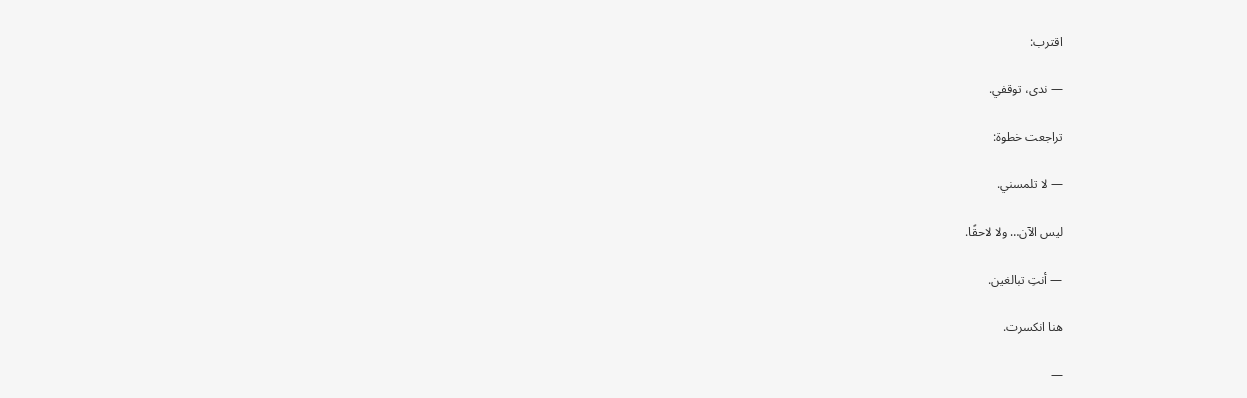اقترب:

— ندى، توقفي.

تراجعت خطوة:

— لا تلمسني.

ليس الآن… ولا لاحقًا.

— أنتِ تبالغين.

هنا انكسرت.

—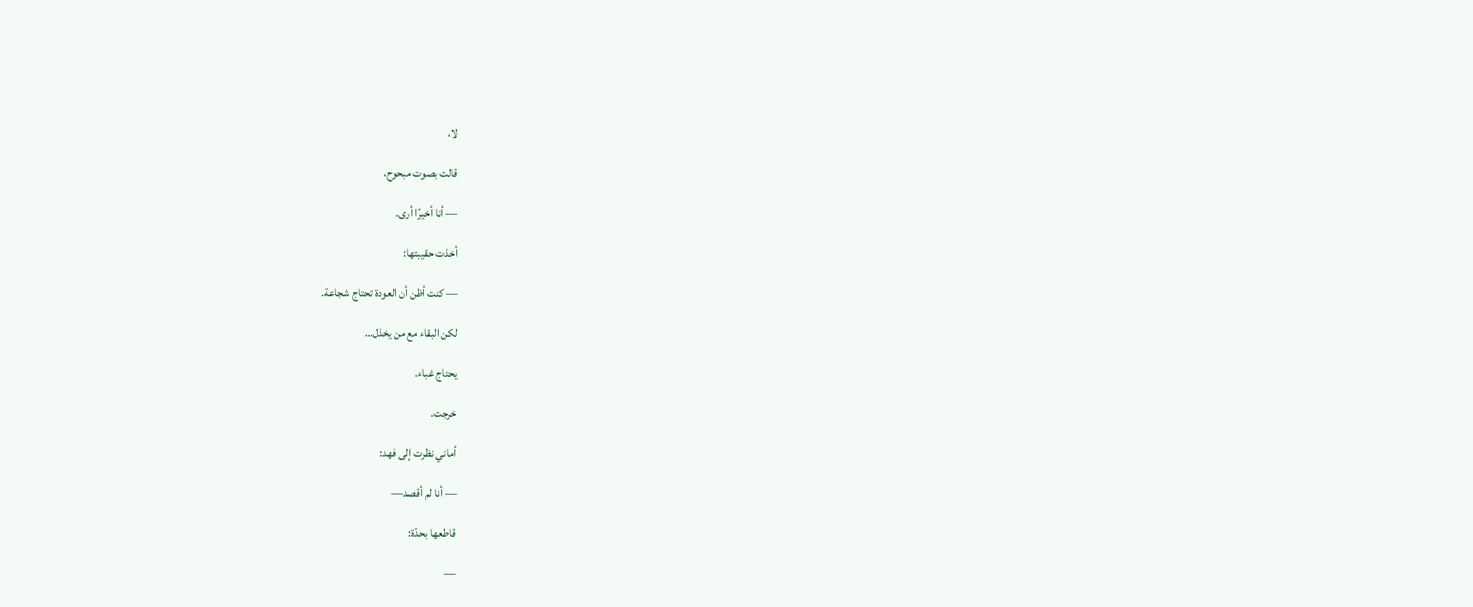لا،

قالت بصوت مبحوح،

— أنا أخيرًا أرى.

أخذت حقيبتها:

— كنت أظن أن العودة تحتاج شجاعة.

لكن البقاء مع من يخذل…

يحتاج غباء.

خرجت.

أماني نظرت إلى فهد:

— أنا لم أقصد—

قاطعها بحدّة:

—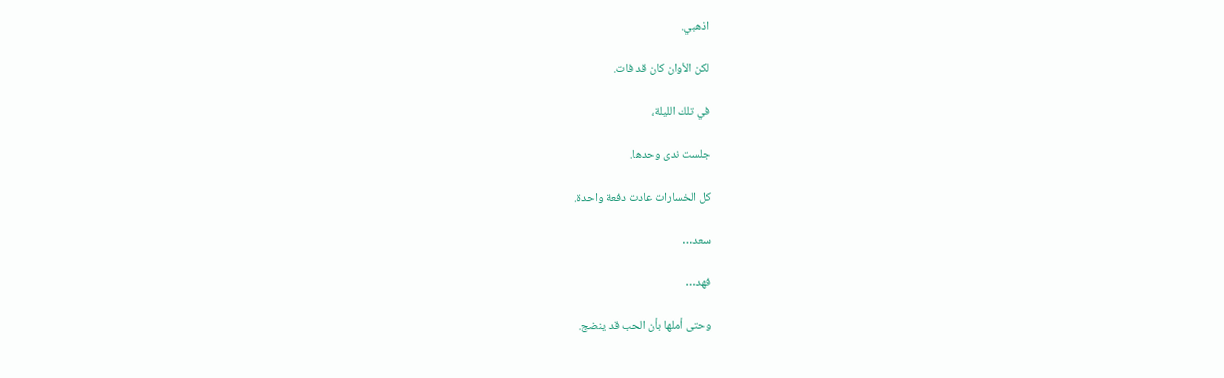اذهبي.

لكن الأوان كان قد فات.

في تلك الليلة،

جلست ندى وحدها.

كل الخسارات عادت دفعة واحدة.

سعد…

فهد…

وحتى أملها بأن الحب قد ينضج.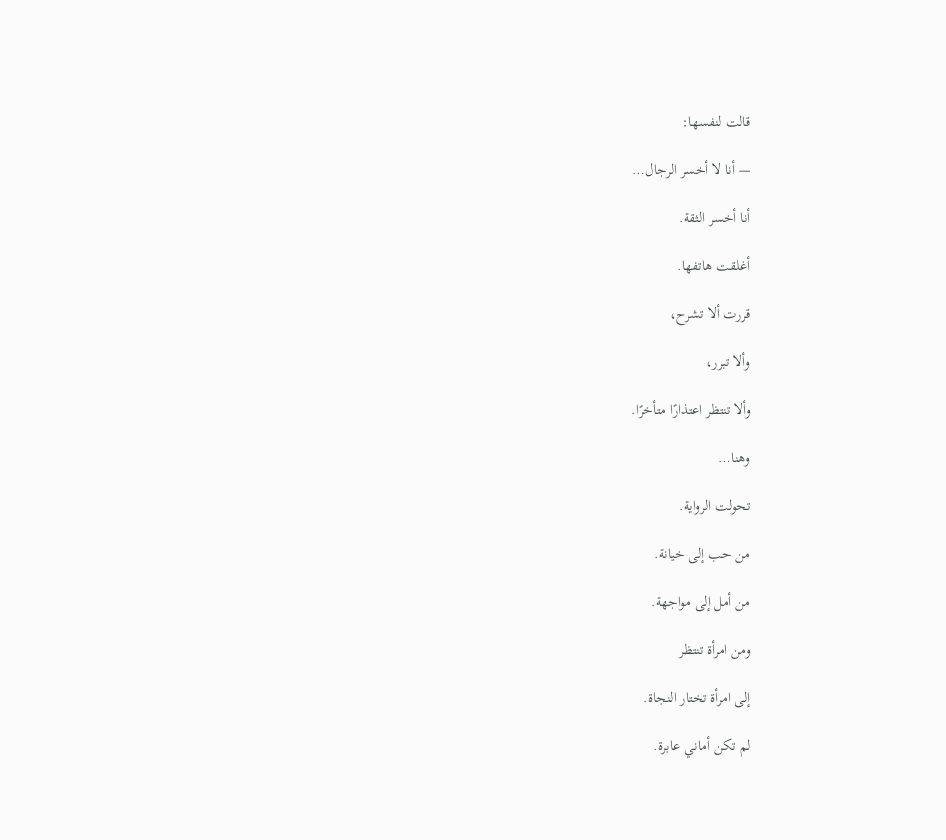قالت لنفسها:

— أنا لا أخسر الرجال…

أنا أخسر الثقة.

أغلقت هاتفها.

قررت ألا تشرح،

وألا تبرر،

وألا تنتظر اعتذارًا متأخرًا.

وهنا…

تحولت الرواية.

من حب إلى خيانة.

من أمل إلى مواجهة.

ومن امرأة تنتظر

إلى امرأة تختار النجاة.

لم تكن أماني عابرة.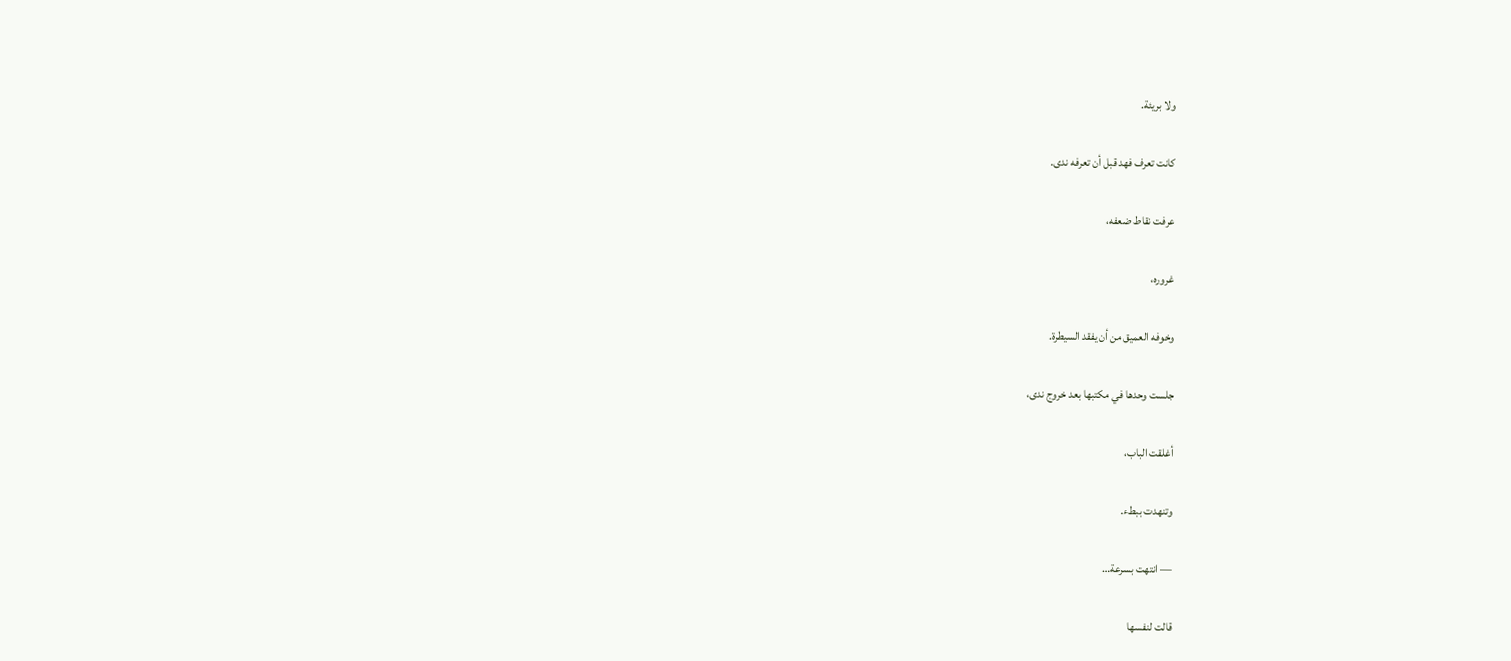ولا بريئة.

كانت تعرف فهد قبل أن تعرفه ندى.

عرفت نقاط ضعفه،

غروره،

وخوفه العميق من أن يفقد السيطرة.

جلست وحدها في مكتبها بعد خروج ندى،

أغلقت الباب،

وتنهدت ببطء.

— انتهت بسرعة…

قالت لنفسها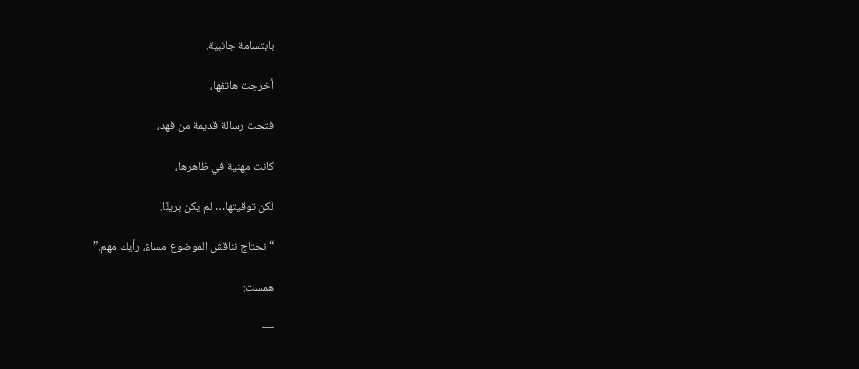بابتسامة جانبية.

أخرجت هاتفها،

فتحت رسالة قديمة من فهد،

كانت مهنية في ظاهرها،

لكن توقيتها… لم يكن بريئًا.

“نحتاج نناقش الموضوع مساءً، رأيك مهم.”

همست:

—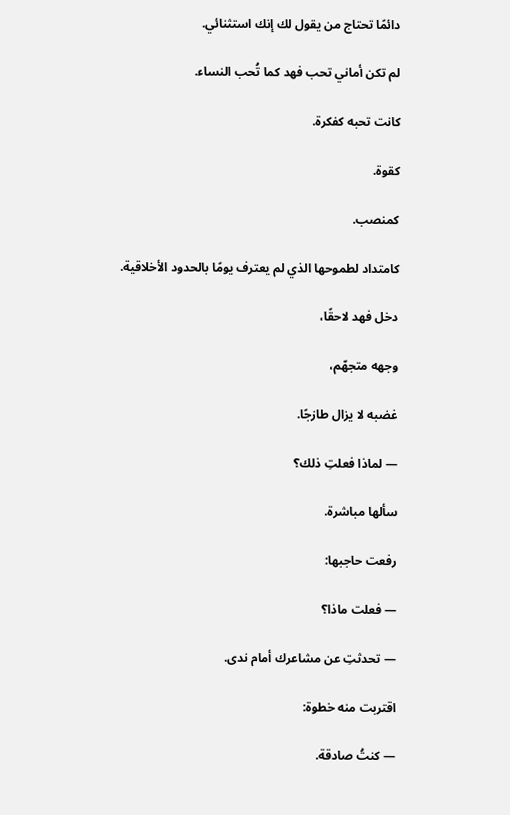دائمًا تحتاج من يقول لك إنك استثنائي.

لم تكن أماني تحب فهد كما تُحب النساء.

كانت تحبه كفكرة.

كقوة.

كمنصب.

كامتداد لطموحها الذي لم يعترف يومًا بالحدود الأخلاقية.

دخل فهد لاحقًا،

وجهه متجهّم،

غضبه لا يزال طازجًا.

— لماذا فعلتِ ذلك؟

سألها مباشرة.

رفعت حاجبها:

— فعلت ماذا؟

— تحدثتِ عن مشاعرك أمام ندى.

اقتربت منه خطوة:

— كنتُ صادقة.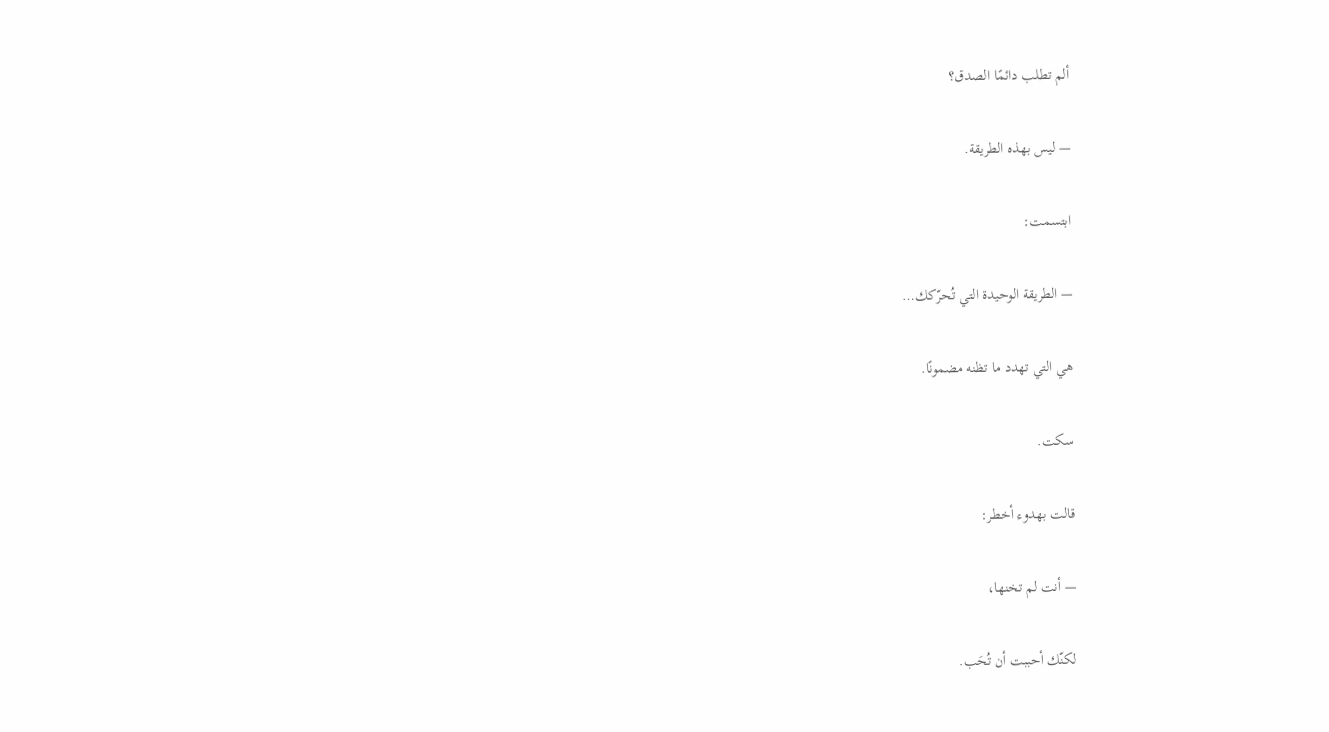ألم تطلب دائمًا الصدق؟

— ليس بهذه الطريقة.

ابتسمت:

— الطريقة الوحيدة التي تُحرّكك…

هي التي تهدد ما تظنه مضمونًا.

سكت.

قالت بهدوء أخطر:

— أنت لم تخنها،

لكنّك أحببت أن تُحَب.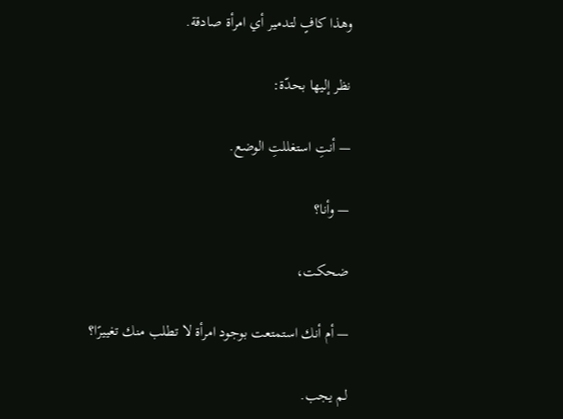وهذا كافٍ لتدمير أي امرأة صادقة.

نظر إليها بحدّة:

— أنتِ استغللتِ الوضع.

— وأنا؟

ضحكت،

— أم أنك استمتعت بوجود امرأة لا تطلب منك تغييرًا؟

لم يجب.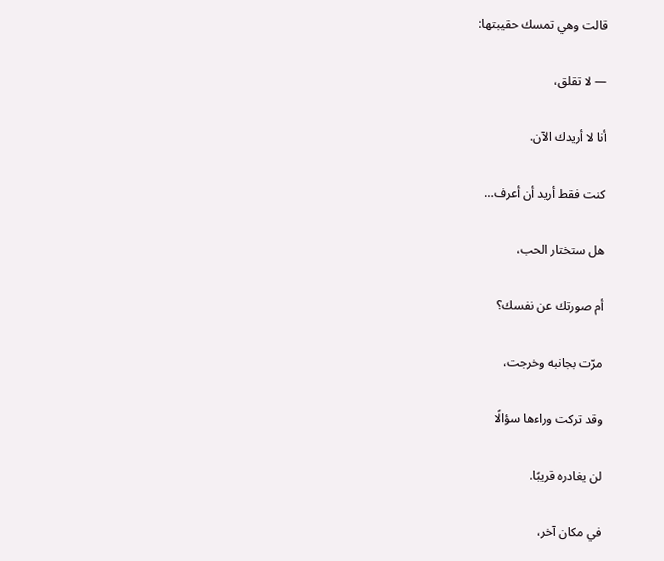قالت وهي تمسك حقيبتها:

— لا تقلق،

أنا لا أريدك الآن.

كنت فقط أريد أن أعرف…

هل ستختار الحب،

أم صورتك عن نفسك؟

مرّت بجانبه وخرجت،

وقد تركت وراءها سؤالًا

لن يغادره قريبًا.

في مكان آخر،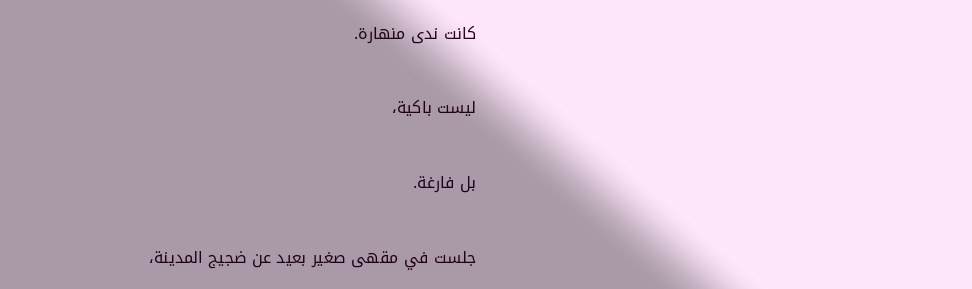كانت ندى منهارة.

ليست باكية،

بل فارغة.

جلست في مقهى صغير بعيد عن ضجيج المدينة،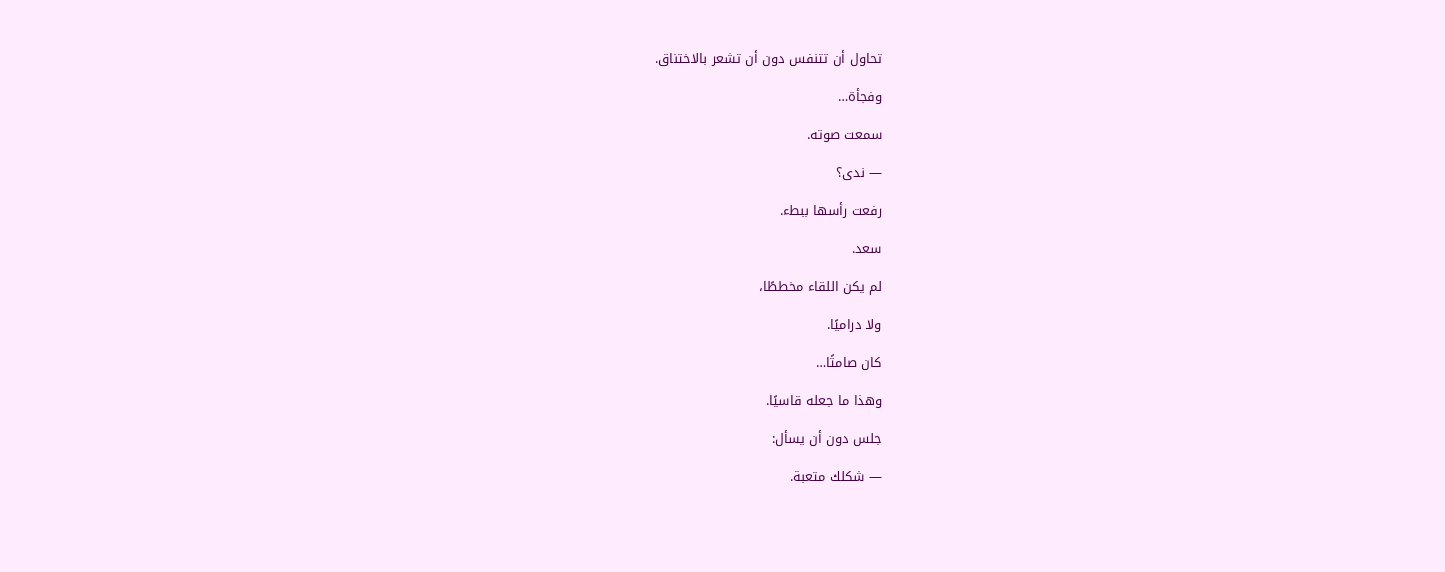تحاول أن تتنفس دون أن تشعر بالاختناق.

وفجأة…

سمعت صوته.

— ندى؟

رفعت رأسها ببطء.

سعد.

لم يكن اللقاء مخططًا،

ولا دراميًا.

كان صامتًا…

وهذا ما جعله قاسيًا.

جلس دون أن يسأل:

— شكلك متعبة.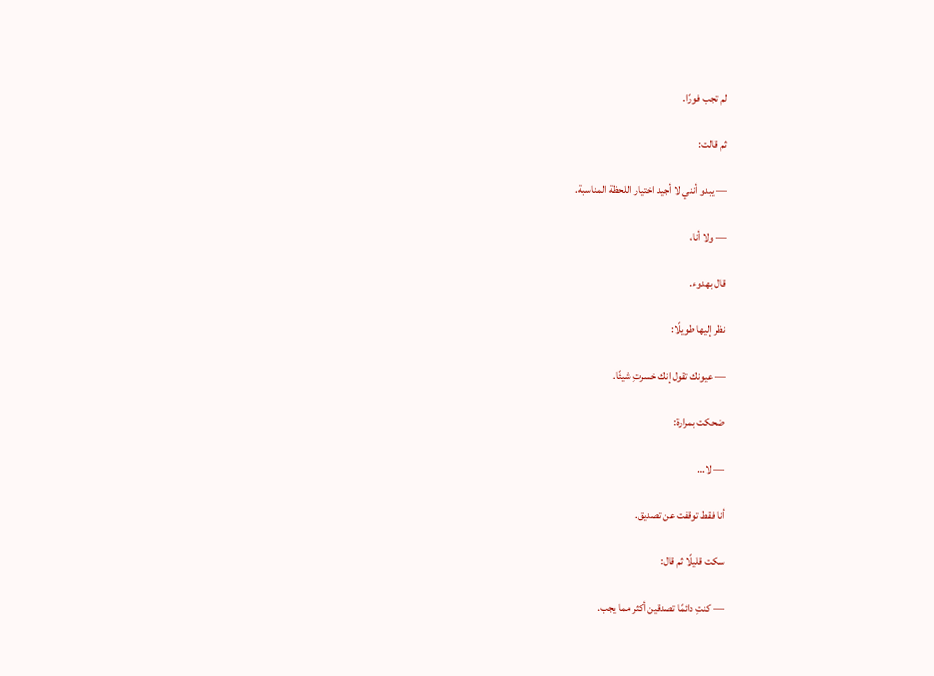لم تجب فورًا.

ثم قالت:

— يبدو أنني لا أجيد اختيار اللحظة المناسبة.

— ولا أنا،

قال بهدوء.

نظر إليها طويلًا:

— عيونك تقول إنك خسرتِ شيئًا.

ضحكت بمرارة:

— لا…

أنا فقط توقفت عن تصديق.

سكت قليلًا ثم قال:

— كنتِ دائمًا تصدقين أكثر مما يجب.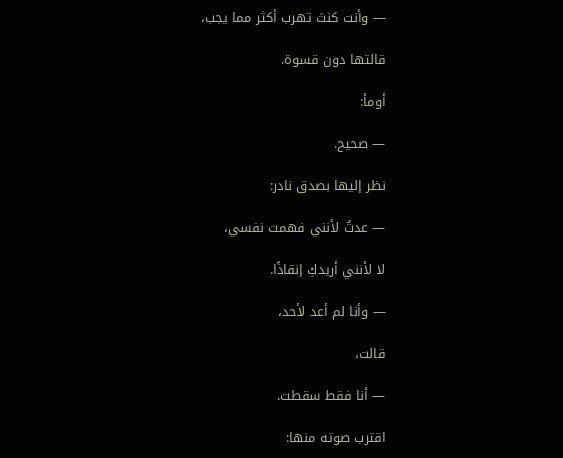— وأنت كنتَ تهرب أكثر مما يجب،

قالتها دون قسوة.

أومأ:

— صحيح.

نظر إليها بصدق نادر:

— عدتُ لأنني فهمت نفسي،

لا لأنني أريدكِ إنقاذًا.

— وأنا لم أعد لأحد،

قالت،

— أنا فقط سقطت.

اقترب صوته منها: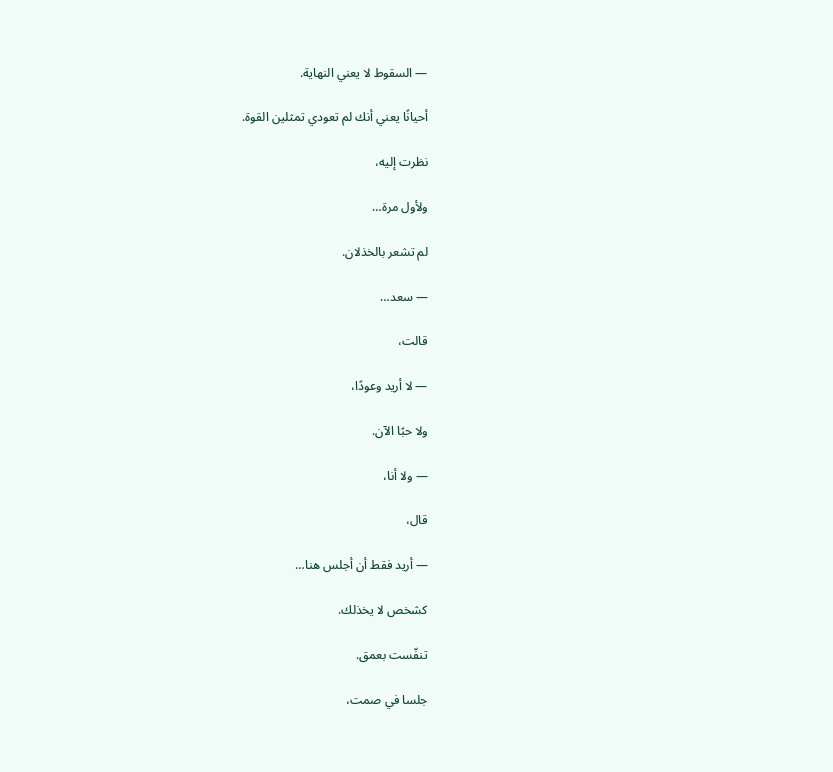— السقوط لا يعني النهاية.

أحيانًا يعني أنك لم تعودي تمثلين القوة.

نظرت إليه،

ولأول مرة…

لم تشعر بالخذلان.

— سعد…

قالت،

— لا أريد وعودًا،

ولا حبًا الآن.

— ولا أنا،

قال،

— أريد فقط أن أجلس هنا…

كشخص لا يخذلك.

تنفّست بعمق.

جلسا في صمت،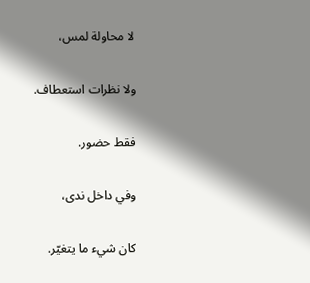لا محاولة لمس،

ولا نظرات استعطاف.

فقط حضور.

وفي داخل ندى،

كان شيء ما يتغيّر.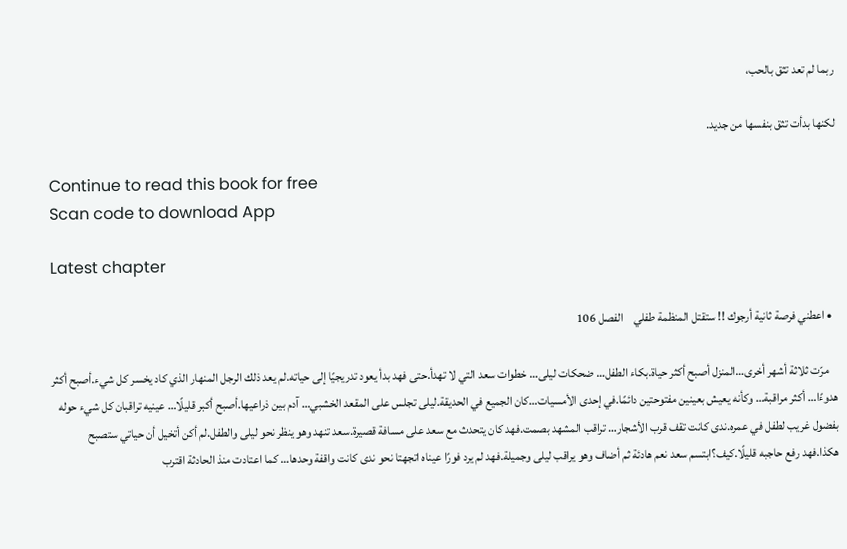ربما لم تعد تثق بالحب،

لكنها بدأت تثق بنفسها من جديد.

Continue to read this book for free
Scan code to download App

Latest chapter

  • اعطني فرصة ثانية أرجوك !! ستقتل المنظمة طفلي    الفصل 106

    مرّت ثلاثة أشهر أخرى…المنزل أصبح أكثر حياة.بكاء الطفل… ضحكات ليلى… خطوات سعد التي لا تهدأ.حتى فهد بدأ يعود تدريجيًا إلى حياته.لم يعد ذلك الرجل المنهار الذي كاد يخسر كل شيء.أصبح أكثر هدوءًا… أكثر مراقبة… وكأنه يعيش بعينين مفتوحتين دائمًا.في إحدى الأمسيات…كان الجميع في الحديقة.ليلى تجلس على المقعد الخشبي… آدم بين ذراعيها.أصبح أكبر قليلًا… عينيه تراقبان كل شيء حوله بفضول غريب لطفل في عمره.ندى كانت تقف قرب الأشجار… تراقب المشهد بصمت.فهد كان يتحدث مع سعد على مسافة قصيرة.سعد تنهد وهو ينظر نحو ليلى والطفل.لم أكن أتخيل أن حياتي ستصبح هكذا.فهد رفع حاجبه قليلًا.كيف؟ابتسم سعد نعم هادئة ثم أضاف وهو يراقب ليلى وجميلة.فهد لم يرد فورًا عيناه اتجهتا نحو ندى كانت واقفة وحدها… كما اعتادت منذ الحادثة اقترب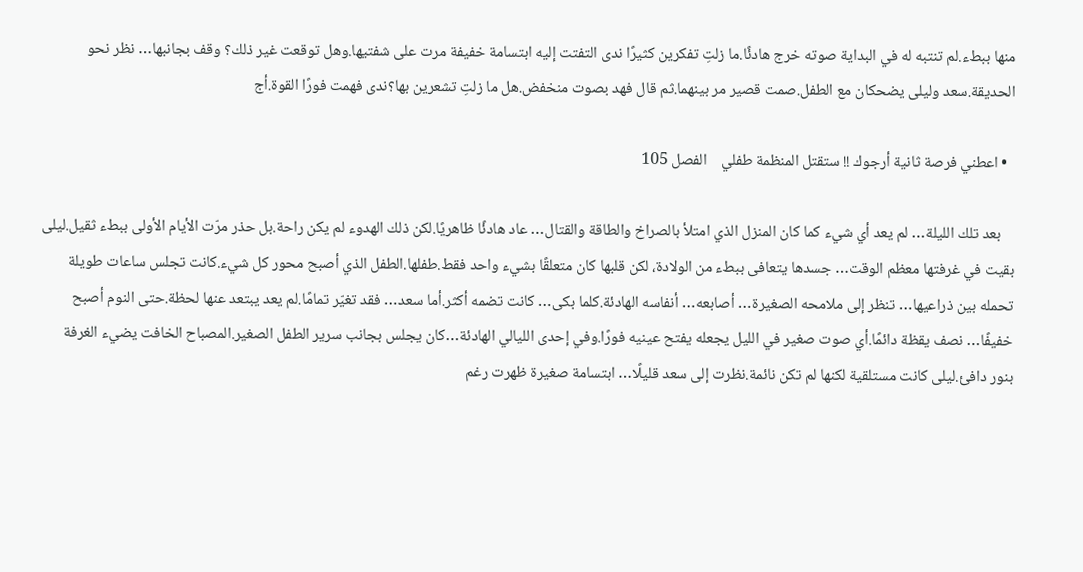منها ببطء.لم تنتبه له في البداية صوته خرج هادئًا.ما زلتِ تفكرين كثيرًا ندى التفتت إليه ابتسامة خفيفة مرت على شفتيها.وهل توقعت غير ذلك؟ وقف بجانبها… نظر نحو الحديقة.سعد وليلى يضحكان مع الطفل.صمت قصير مر بينهما.ثم قال فهد بصوت منخفض.هل ما زلتِ تشعرين بها؟ندى فهمت فورًا القوة.أج

  • اعطني فرصة ثانية أرجوك !! ستقتل المنظمة طفلي    الفصل 105

    بعد تلك الليلة… لم يعد أي شيء كما كان المنزل الذي امتلأ بالصراخ والطاقة والقتال… عاد هادئًا ظاهريًا.لكن ذلك الهدوء لم يكن راحة.بل حذر مرّت الأيام الأولى ببطء ثقيل.ليلى بقيت في غرفتها معظم الوقت… جسدها يتعافى ببطء من الولادة، لكن قلبها كان متعلقًا بشيء واحد فقط.طفلها.الطفل الذي أصبح محور كل شيء.كانت تجلس ساعات طويلة تحمله بين ذراعيها… تنظر إلى ملامحه الصغيرة… أصابعه… أنفاسه الهادئة.كلما بكى… كانت تضمه أكثر.أما سعد… فقد تغيّر تمامًا.لم يعد يبتعد عنها لحظة.حتى النوم أصبح خفيفًا… نصف يقظة دائمًا.أي صوت صغير في الليل يجعله يفتح عينيه فورًا.وفي إحدى الليالي الهادئة…كان يجلس بجانب سرير الطفل الصغير.المصباح الخافت يضيء الغرفة بنور دافئ.ليلى كانت مستلقية لكنها لم تكن نائمة.نظرت إلى سعد قليلًا… ابتسامة صغيرة ظهرت رغم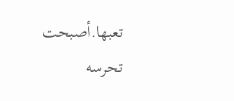تعبها.أصبحت تحرسه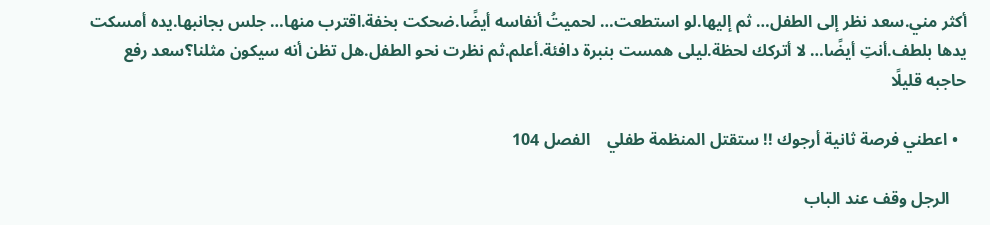أكثر مني.سعد نظر إلى الطفل… ثم إليها.لو استطعت… لحميتُ أنفاسه أيضًا.ضحكت بخفة.اقترب منها… جلس بجانبها.يده أمسكت يدها بلطف.أنتِ أيضًا… لا أتركك لحظة.ليلى همست بنبرة دافئة.أعلم.ثم نظرت نحو الطفل.هل تظن أنه سيكون مثلنا؟سعد رفع حاجبه قليلًا

  • اعطني فرصة ثانية أرجوك !! ستقتل المنظمة طفلي    الفصل 104

    الرجل وقف عند الباب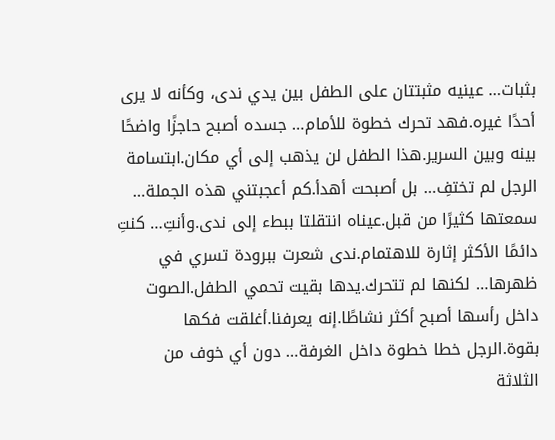بثبات… عينيه مثبتتان على الطفل بين يدي ندى، وكأنه لا يرى أحدًا غيره.فهد تحرك خطوة للأمام… جسده أصبح حاجزًا واضحًا بينه وبين السرير.هذا الطفل لن يذهب إلى أي مكان.ابتسامة الرجل لم تختفِ… بل أصبحت أهدأ.كم أعجبتني هذه الجملة… سمعتها كثيرًا من قبل.عيناه انتقلتا ببطء إلى ندى.وأنتِ… كنتِ دائمًا الأكثر إثارة للاهتمام.ندى شعرت ببرودة تسري في ظهرها… لكنها لم تتحرك.يدها بقيت تحمي الطفل.الصوت داخل رأسها أصبح أكثر نشاطًا.إنه يعرفنا.أغلقت فكها بقوة.الرجل خطا خطوة داخل الغرفة… دون أي خوف من الثلاثة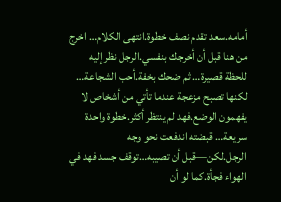أمامه.سعد تقدم نصف خطوة.انتهى الكلام… اخرج من هنا قبل أن أخرجك بنفسي.الرجل نظر إليه للحظة قصيرة… ثم ضحك بخفة.أحب الشجاعة… لكنها تصبح مزعجة عندما تأتي من أشخاص لا يفهمون الوضع.فهد لم ينتظر أكثر.خطوة واحدة سريعة… قبضته اندفعت نحو وجه الرجل.لكن—قبل أن تصيبه…توقف جسد فهد في الهواء فجأة.كما لو أن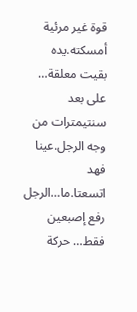قوة غير مرئية أمسكته.يده بقيت معلقة… على بعد سنتيمترات من وجه الرجل.عينا فهد اتسعتا.ما…الرجل رفع إصبعين فقط… حركة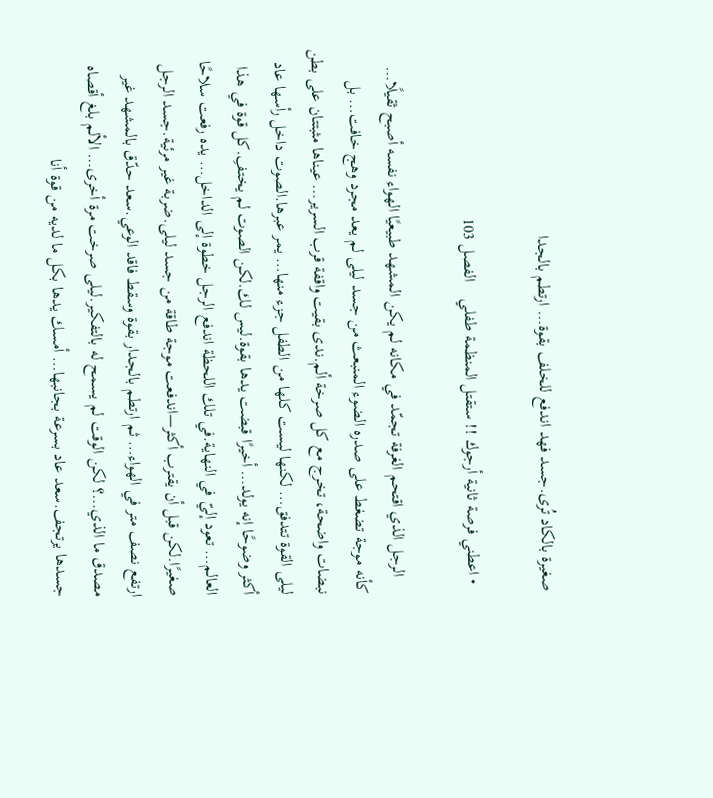صغيرة بالكاد تُرى.جسد فهد اندفع للخلف بقوة… ارتطم بالجدا

  • اعطني فرصة ثانية أرجوك !! ستقتل المنظمة طفلي    الفصل 103

    الرجل الذي اقتحم الغرفة تجمّد في مكانه لم يكن المشهد طبيعيًا الهواء نفسه أصبح ثقيلًا… كأنه موجة تضغط على صدره الضوء المنبعث من جسد ليلى لم يعد مجرد وهج خافت… بل نبضات واضحة، تخرج مع كل صرخة ألم.ندى بقيت واقفة قرب السرير… عيناها مثبتتان على بطن ليلى القوة تتدفق… لكنها ليست كلها من الطفل جزء منها… يمر عبرها.الصوت داخل رأسها عاد أكثر وضوحًا إنه يولد… أخيرًا قبضت يدها بقوة.ليس لك.لكن الصوت لم يختفِ.كل قوة في هذا العالم… تعود إليّ في النهاية.في تلك اللحظة اندفع الرجل خطوة إلى الداخل… يده رفعت سلاحًا صغيرًا.لكن قبل أن يقترب أكثر—اندفعت موجة طاقة من جسد ليلى.ضربة غير مرئية.جسد الرجل ارتفع نصف متر في الهواء… ثم ارتطم بالجدار بقوة وسقط فاقد الوعي.سعد حدّق بالمشهد غير مصدق ما الذي…؟ لكن الوقت لم يسمح له بالتفكير.ليلى صرخت مرة أخرى… الألم بلغ أقصاه جسدها يرتجف.سعد عاد بسرعة بجانبها… أمسك يدها بكل ما لديه من قوة أنا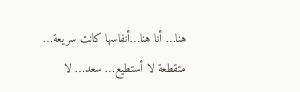هنا… أنا هنا…أنفاسها كانت سريعة… متقطعة لا أستطيع… سعد… لا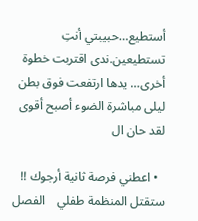أستطيع…حبيبتي أنتِ تستطيعين.ندى اقتربت خطوة أخرى… يدها ارتفعت فوق بطن ليلى مباشرة الضوء أصبح أقوى لقد حان ال

  • اعطني فرصة ثانية أرجوك !! ستقتل المنظمة طفلي    الفصل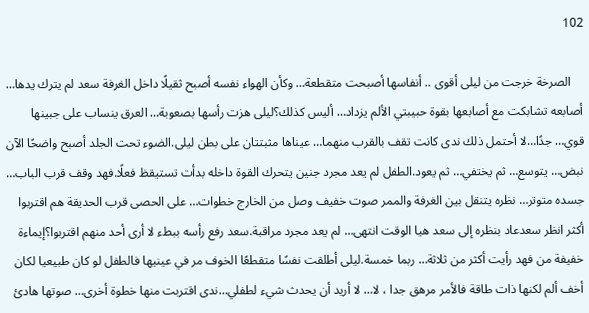102

    الصرخة خرجت من ليلى أقوى .. أنفاسها أصبحت متقطعة… وكأن الهواء نفسه أصبح ثقيلًا داخل الغرفة سعد لم يترك يدها… أصابعه تشابكت مع أصابعها بقوة حبيبتي الألم يزداد… أليس كذلك؟ليلى هزت رأسها بصعوبة… العرق ينساب على جبينها قوي… جدًا…لا أحتمل ذلك ندى كانت تقف بالقرب منهما… عيناها مثبتتان على بطن ليلى.الضوء تحت الجلد أصبح واضحًا الآن نبض… يتوسع… ثم يختفي… ثم يعود.الطفل لم يعد مجرد جنين يتحرك القوة داخله بدأت تستيقظ فعلًا.فهد وقف قرب الباب… جسده متوتر… نظره يتنقل بين الغرفة والممر صوت خفيف وصل من الخارج خطوات… على الحصى قرب الحديقة هم اقتربوا أكثر انظر سعدعاد بنظره إلى سعد هيا الوقت انتهى… لم يعد مجرد مراقبة.سعد رفع رأسه ببطء لا أرى أحد منهم اقتربوا؟إيماءة خفيفة من فهد رأيت أكثر من ثلاثة… ربما خمسة.ليلى أطلقت نفسًا متقطعًا الخوف مر في عينيها فالطفل لو كان طبيعيا لكان أخف ألم لكنها ذات طاقة فالأمر مرهق جدا ، لا… لا أريد أن يحدث شيء لطفلي…ندى اقتربت منها خطوة أخرى… صوتها هادئ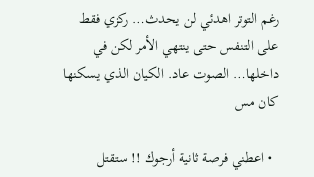رغم التوتر اهدئي لن يحدث… ركزي فقط على التنفس حتى ينتهي الأمر لكن في داخلها… الصوت عاد. الكيان الذي يسكنها كان مس

  • اعطني فرصة ثانية أرجوك !! ستقتل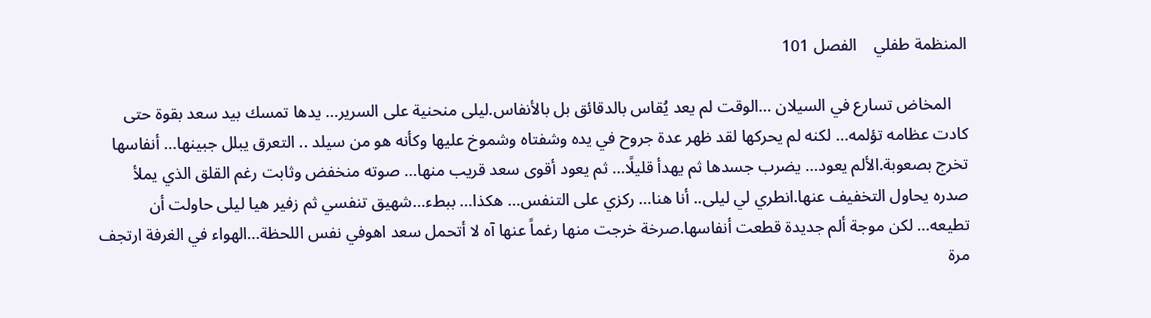المنظمة طفلي    الفصل 101

    المخاض تسارع في السيلان …الوقت لم يعد يُقاس بالدقائق بل بالأنفاس.ليلى منحنية على السرير… يدها تمسك بيد سعد بقوة حتى كادت عظامه تؤلمه… لكنه لم يحركها لقد ظهر عدة جروح في يده وشفتاه وشموخ عليها وكأنه هو من سيلد .. التعرق يبلل جبينها… أنفاسها تخرج بصعوبة.الألم يعود… يضرب جسدها ثم يهدأ قليلًا… ثم يعود أقوى سعد قريب منها… صوته منخفض وثابت رغم القلق الذي يملأ صدره يحاول التخفيف عنها.انطري لي ليلى.. أنا هنا… ركزي على التنفس… هكذا… ببطء…شهيق تنفسي ثم زفير هيا ليلى حاولت أن تطيعه… لكن موجة ألم جديدة قطعت أنفاسها.صرخة خرجت منها رغماً عنها آه لا أتحمل سعد اهوفي نفس اللحظة…الهواء في الغرفة ارتجف مرة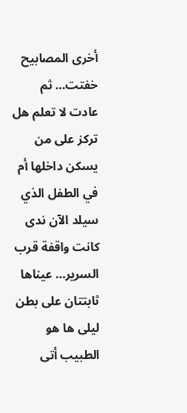أخرى المصابيح خفتت… ثم عادت لا تعلم هل تركز على من يسكن داخلها أم في الطفل الذي سيلد الآن ندى كانت واقفة قرب السرير… عيناها ثابتتان على بطن ليلى ها هو الطبيب أتى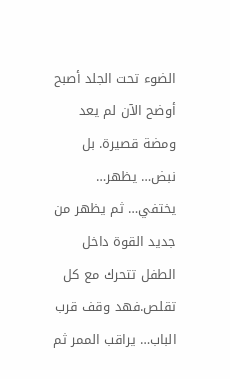الضوء تحت الجلد أصبح أوضح الآن لم يعد ومضة قصيرة. بل نبض… يظهر… يختفي… ثم يظهر من جديد القوة داخل الطفل تتحرك مع كل تقلص.فهد وقف قرب الباب… يراقب الممر ثم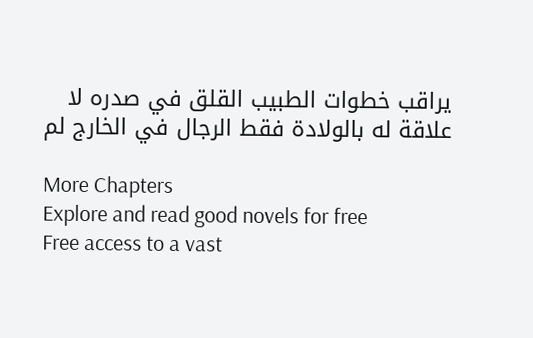يراقب خطوات الطبيب القلق في صدره لا علاقة له بالولادة فقط الرجال في الخارج لم

More Chapters
Explore and read good novels for free
Free access to a vast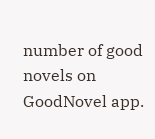number of good novels on GoodNovel app.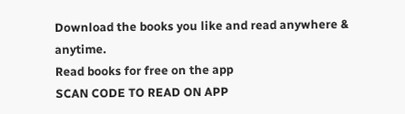Download the books you like and read anywhere & anytime.
Read books for free on the app
SCAN CODE TO READ ON APP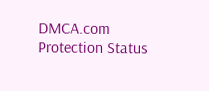DMCA.com Protection Status